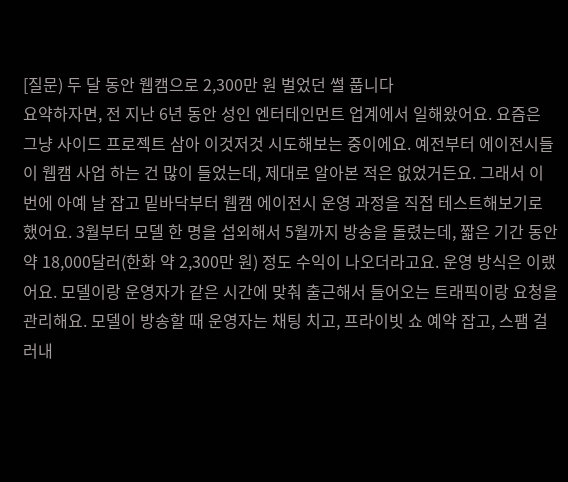[질문) 두 달 동안 웹캠으로 2,300만 원 벌었던 썰 풉니다
요약하자면, 전 지난 6년 동안 성인 엔터테인먼트 업계에서 일해왔어요. 요즘은 그냥 사이드 프로젝트 삼아 이것저것 시도해보는 중이에요. 예전부터 에이전시들이 웹캠 사업 하는 건 많이 들었는데, 제대로 알아본 적은 없었거든요. 그래서 이번에 아예 날 잡고 밑바닥부터 웹캠 에이전시 운영 과정을 직접 테스트해보기로 했어요. 3월부터 모델 한 명을 섭외해서 5월까지 방송을 돌렸는데, 짧은 기간 동안 약 18,000달러(한화 약 2,300만 원) 정도 수익이 나오더라고요. 운영 방식은 이랬어요. 모델이랑 운영자가 같은 시간에 맞춰 출근해서 들어오는 트래픽이랑 요청을 관리해요. 모델이 방송할 때 운영자는 채팅 치고, 프라이빗 쇼 예약 잡고, 스팸 걸러내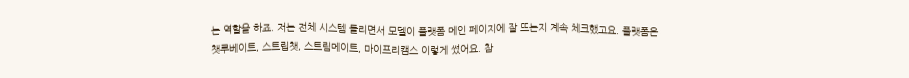는 역할을 하죠. 저는 전체 시스템 돌리면서 모델이 플랫폼 메인 페이지에 잘 뜨는지 계속 체크했고요. 플랫폼은 챗루베이트, 스트립챗, 스트림메이트, 마이프리캠스 이렇게 썼어요. 참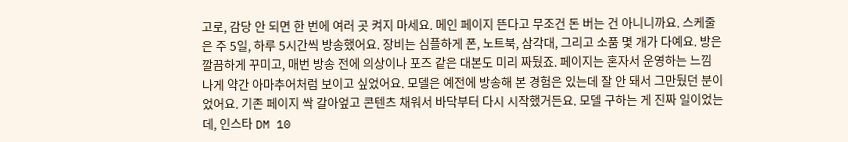고로, 감당 안 되면 한 번에 여러 곳 켜지 마세요. 메인 페이지 뜬다고 무조건 돈 버는 건 아니니까요. 스케줄은 주 5일, 하루 5시간씩 방송했어요. 장비는 심플하게 폰, 노트북, 삼각대, 그리고 소품 몇 개가 다예요. 방은 깔끔하게 꾸미고, 매번 방송 전에 의상이나 포즈 같은 대본도 미리 짜뒀죠. 페이지는 혼자서 운영하는 느낌 나게 약간 아마추어처럼 보이고 싶었어요. 모델은 예전에 방송해 본 경험은 있는데 잘 안 돼서 그만뒀던 분이었어요. 기존 페이지 싹 갈아엎고 콘텐츠 채워서 바닥부터 다시 시작했거든요. 모델 구하는 게 진짜 일이었는데, 인스타 DM 10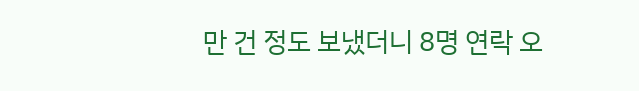만 건 정도 보냈더니 8명 연락 오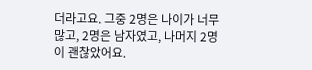더라고요. 그중 2명은 나이가 너무 많고, 2명은 남자였고, 나머지 2명이 괜찮았어요.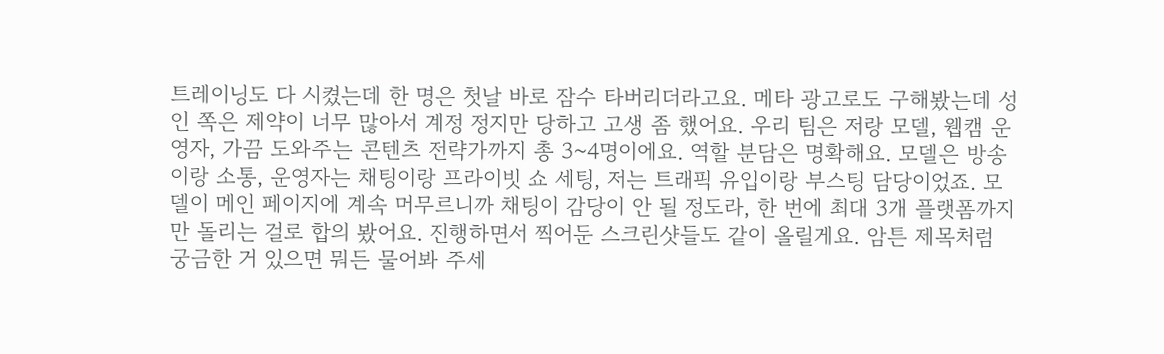트레이닝도 다 시켰는데 한 명은 첫날 바로 잠수 타버리더라고요. 메타 광고로도 구해봤는데 성인 쪽은 제약이 너무 많아서 계정 정지만 당하고 고생 좀 했어요. 우리 팀은 저랑 모델, 웹캠 운영자, 가끔 도와주는 콘텐츠 전략가까지 총 3~4명이에요. 역할 분담은 명확해요. 모델은 방송이랑 소통, 운영자는 채팅이랑 프라이빗 쇼 세팅, 저는 트래픽 유입이랑 부스팅 담당이었죠. 모델이 메인 페이지에 계속 머무르니까 채팅이 감당이 안 될 정도라, 한 번에 최대 3개 플랫폼까지만 돌리는 걸로 합의 봤어요. 진행하면서 찍어둔 스크린샷들도 같이 올릴게요. 암튼 제목처럼 궁금한 거 있으면 뭐든 물어봐 주세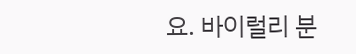요. 바이럴리 분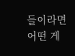들이라면 어떤 게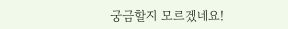궁금할지 모르겠네요!